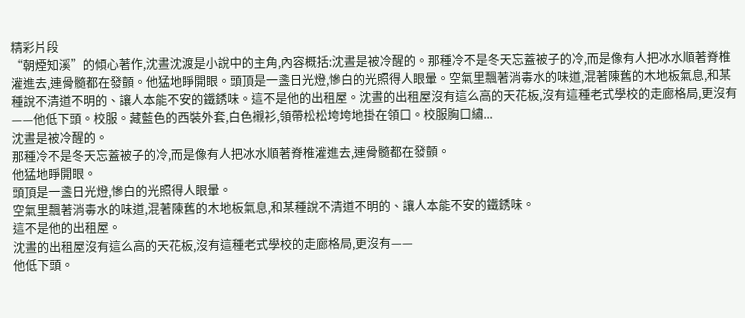精彩片段
“朝煙知溪”的傾心著作,沈晝沈渡是小說中的主角,內容概括:沈晝是被冷醒的。那種冷不是冬天忘蓋被子的冷,而是像有人把冰水順著脊椎灌進去,連骨髓都在發顫。他猛地睜開眼。頭頂是一盞日光燈,慘白的光照得人眼暈。空氣里飄著消毒水的味道,混著陳舊的木地板氣息,和某種說不清道不明的、讓人本能不安的鐵銹味。這不是他的出租屋。沈晝的出租屋沒有這么高的天花板,沒有這種老式學校的走廊格局,更沒有——他低下頭。校服。藏藍色的西裝外套,白色襯衫,領帶松松垮垮地掛在領口。校服胸口繡...
沈晝是被冷醒的。
那種冷不是冬天忘蓋被子的冷,而是像有人把冰水順著脊椎灌進去,連骨髓都在發顫。
他猛地睜開眼。
頭頂是一盞日光燈,慘白的光照得人眼暈。
空氣里飄著消毒水的味道,混著陳舊的木地板氣息,和某種說不清道不明的、讓人本能不安的鐵銹味。
這不是他的出租屋。
沈晝的出租屋沒有這么高的天花板,沒有這種老式學校的走廊格局,更沒有——
他低下頭。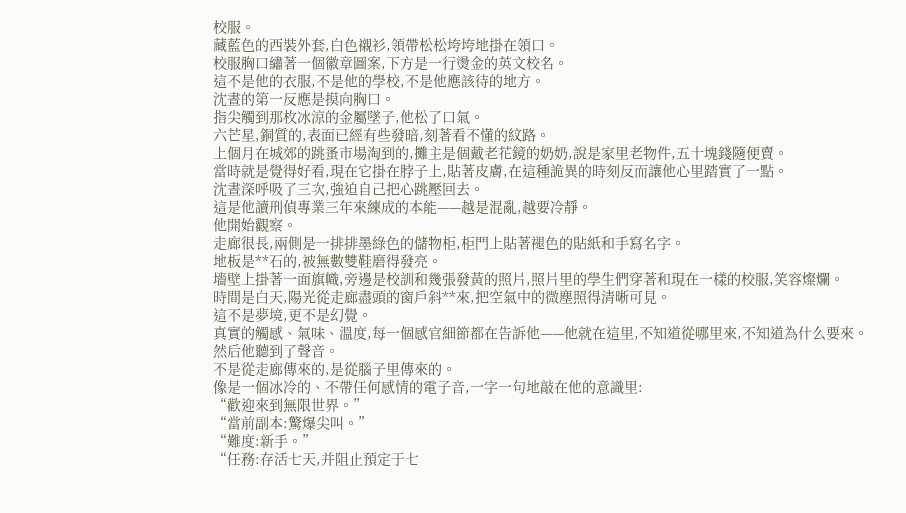校服。
藏藍色的西裝外套,白色襯衫,領帶松松垮垮地掛在領口。
校服胸口繡著一個徽章圖案,下方是一行燙金的英文校名。
這不是他的衣服,不是他的學校,不是他應該待的地方。
沈晝的第一反應是摸向胸口。
指尖觸到那枚冰涼的金屬墜子,他松了口氣。
六芒星,銅質的,表面已經有些發暗,刻著看不懂的紋路。
上個月在城郊的跳蚤市場淘到的,攤主是個戴老花鏡的奶奶,說是家里老物件,五十塊錢隨便賣。
當時就是覺得好看,現在它掛在脖子上,貼著皮膚,在這種詭異的時刻反而讓他心里踏實了一點。
沈晝深呼吸了三次,強迫自己把心跳壓回去。
這是他讀刑偵專業三年來練成的本能——越是混亂,越要冷靜。
他開始觀察。
走廊很長,兩側是一排排墨綠色的儲物柜,柜門上貼著褪色的貼紙和手寫名字。
地板是**石的,被無數雙鞋磨得發亮。
墻壁上掛著一面旗幟,旁邊是校訓和幾張發黃的照片,照片里的學生們穿著和現在一樣的校服,笑容燦爛。
時間是白天,陽光從走廊盡頭的窗戶斜**來,把空氣中的微塵照得清晰可見。
這不是夢境,更不是幻覺。
真實的觸感、氣味、溫度,每一個感官細節都在告訴他——他就在這里,不知道從哪里來,不知道為什么要來。
然后他聽到了聲音。
不是從走廊傳來的,是從腦子里傳來的。
像是一個冰冷的、不帶任何感情的電子音,一字一句地敲在他的意識里:
“歡迎來到無限世界。”
“當前副本:驚爆尖叫。”
“難度:新手。”
“任務:存活七天,并阻止預定于七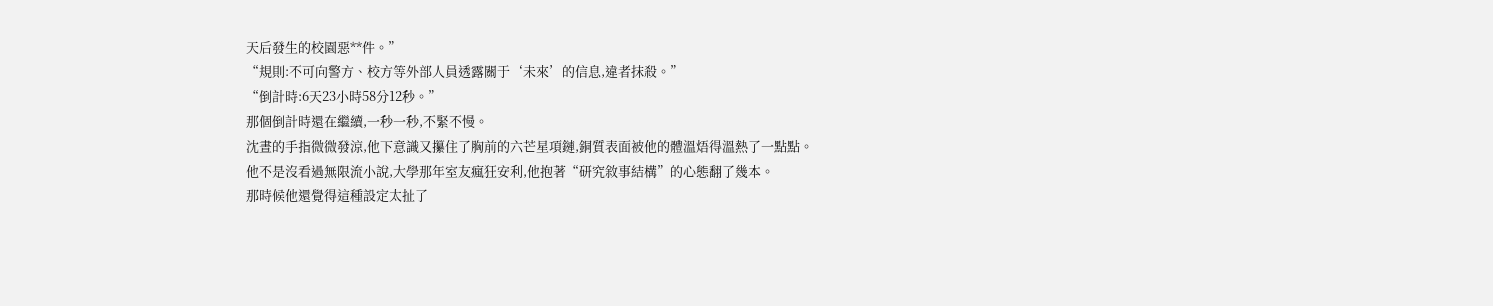天后發生的校園惡**件。”
“規則:不可向警方、校方等外部人員透露關于‘未來’的信息,違者抹殺。”
“倒計時:6天23小時58分12秒。”
那個倒計時還在繼續,一秒一秒,不緊不慢。
沈晝的手指微微發涼,他下意識又攥住了胸前的六芒星項鏈,銅質表面被他的體溫焐得溫熱了一點點。
他不是沒看過無限流小說,大學那年室友瘋狂安利,他抱著“研究敘事結構”的心態翻了幾本。
那時候他還覺得這種設定太扯了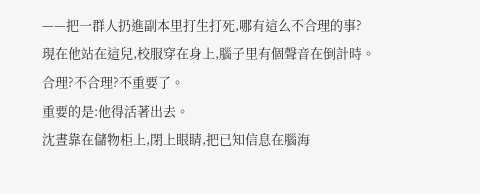——把一群人扔進副本里打生打死,哪有這么不合理的事?
現在他站在這兒,校服穿在身上,腦子里有個聲音在倒計時。
合理?不合理?不重要了。
重要的是:他得活著出去。
沈晝靠在儲物柜上,閉上眼睛,把已知信息在腦海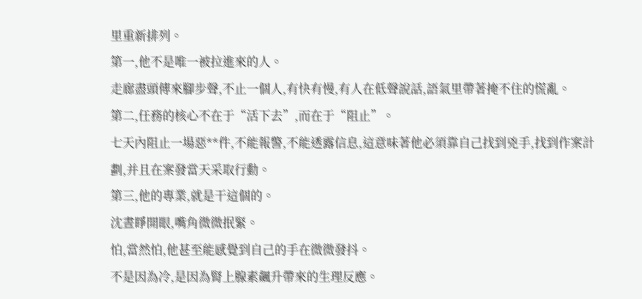里重新排列。
第一,他不是唯一被拉進來的人。
走廊盡頭傳來腳步聲,不止一個人,有快有慢,有人在低聲說話,語氣里帶著掩不住的慌亂。
第二,任務的核心不在于“活下去”,而在于“阻止”。
七天內阻止一場惡**件,不能報警,不能透露信息,這意味著他必須靠自己找到兇手,找到作案計劃,并且在案發當天采取行動。
第三,他的專業,就是干這個的。
沈晝睜開眼,嘴角微微抿緊。
怕,當然怕,他甚至能感覺到自己的手在微微發抖。
不是因為冷,是因為腎上腺素飆升帶來的生理反應。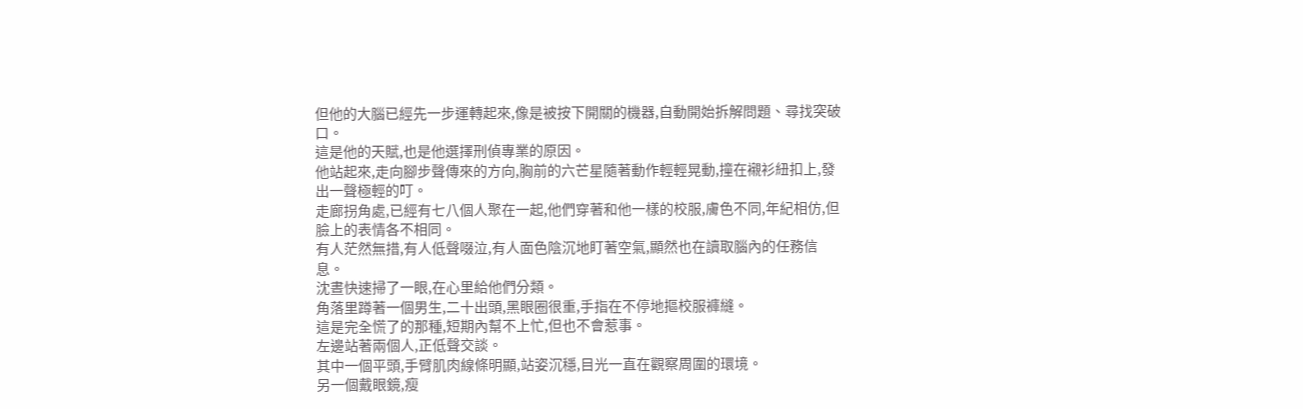但他的大腦已經先一步運轉起來,像是被按下開關的機器,自動開始拆解問題、尋找突破口。
這是他的天賦,也是他選擇刑偵專業的原因。
他站起來,走向腳步聲傳來的方向,胸前的六芒星隨著動作輕輕晃動,撞在襯衫紐扣上,發出一聲極輕的叮。
走廊拐角處,已經有七八個人聚在一起,他們穿著和他一樣的校服,膚色不同,年紀相仿,但臉上的表情各不相同。
有人茫然無措,有人低聲啜泣,有人面色陰沉地盯著空氣,顯然也在讀取腦內的任務信息。
沈晝快速掃了一眼,在心里給他們分類。
角落里蹲著一個男生,二十出頭,黑眼圈很重,手指在不停地摳校服褲縫。
這是完全慌了的那種,短期內幫不上忙,但也不會惹事。
左邊站著兩個人,正低聲交談。
其中一個平頭,手臂肌肉線條明顯,站姿沉穩,目光一直在觀察周圍的環境。
另一個戴眼鏡,瘦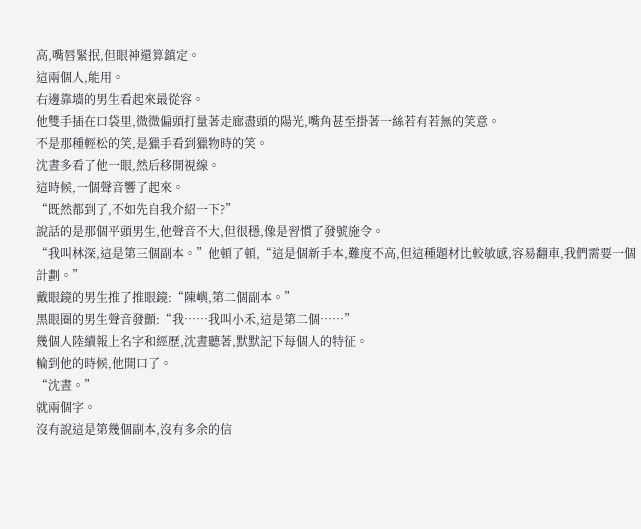高,嘴唇緊抿,但眼神還算鎮定。
這兩個人,能用。
右邊靠墻的男生看起來最從容。
他雙手插在口袋里,微微偏頭打量著走廊盡頭的陽光,嘴角甚至掛著一絲若有若無的笑意。
不是那種輕松的笑,是獵手看到獵物時的笑。
沈晝多看了他一眼,然后移開視線。
這時候,一個聲音響了起來。
“既然都到了,不如先自我介紹一下?”
說話的是那個平頭男生,他聲音不大,但很穩,像是習慣了發號施令。
“我叫林深,這是第三個副本。”他頓了頓,“這是個新手本,難度不高,但這種題材比較敏感,容易翻車,我們需要一個計劃。”
戴眼鏡的男生推了推眼鏡:“陳嶼,第二個副本。”
黑眼圈的男生聲音發顫:“我……我叫小禾,這是第二個……”
幾個人陸續報上名字和經歷,沈晝聽著,默默記下每個人的特征。
輪到他的時候,他開口了。
“沈晝。”
就兩個字。
沒有說這是第幾個副本,沒有多余的信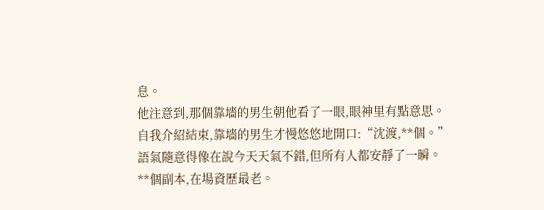息。
他注意到,那個靠墻的男生朝他看了一眼,眼神里有點意思。
自我介紹結束,靠墻的男生才慢悠悠地開口:“沈渡,**個。”
語氣隨意得像在說今天天氣不錯,但所有人都安靜了一瞬。
**個副本,在場資歷最老。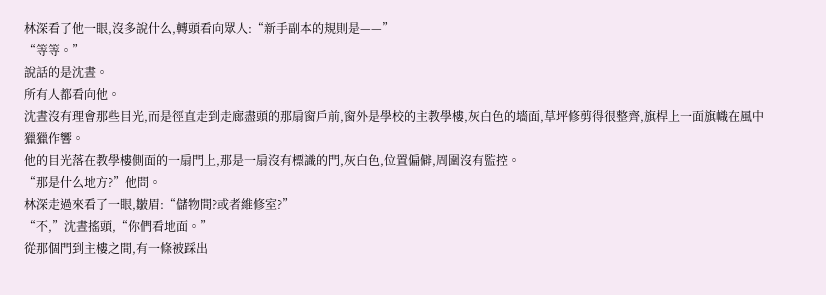林深看了他一眼,沒多說什么,轉頭看向眾人:“新手副本的規則是——”
“等等。”
說話的是沈晝。
所有人都看向他。
沈晝沒有理會那些目光,而是徑直走到走廊盡頭的那扇窗戶前,窗外是學校的主教學樓,灰白色的墻面,草坪修剪得很整齊,旗桿上一面旗幟在風中獵獵作響。
他的目光落在教學樓側面的一扇門上,那是一扇沒有標識的門,灰白色,位置偏僻,周圍沒有監控。
“那是什么地方?”他問。
林深走過來看了一眼,皺眉:“儲物間?或者維修室?”
“不,”沈晝搖頭,“你們看地面。”
從那個門到主樓之間,有一條被踩出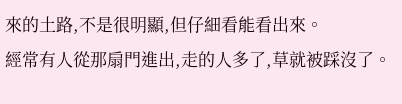來的土路,不是很明顯,但仔細看能看出來。
經常有人從那扇門進出,走的人多了,草就被踩沒了。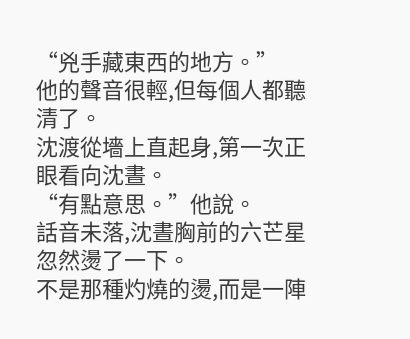“兇手藏東西的地方。”
他的聲音很輕,但每個人都聽清了。
沈渡從墻上直起身,第一次正眼看向沈晝。
“有點意思。”他說。
話音未落,沈晝胸前的六芒星忽然燙了一下。
不是那種灼燒的燙,而是一陣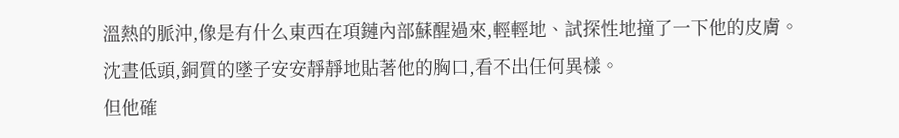溫熱的脈沖,像是有什么東西在項鏈內部蘇醒過來,輕輕地、試探性地撞了一下他的皮膚。
沈晝低頭,銅質的墜子安安靜靜地貼著他的胸口,看不出任何異樣。
但他確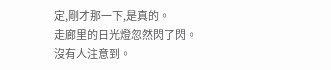定,剛才那一下,是真的。
走廊里的日光燈忽然閃了閃。
沒有人注意到。